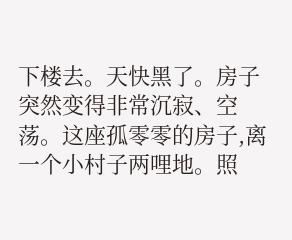下楼去。天快黑了。房子突然变得非常沉寂、空荡。这座孤零零的房子,离一个小村子两哩地。照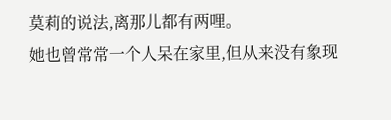莫莉的说法,离那儿都有两哩。
她也曾常常一个人呆在家里,但从来没有象现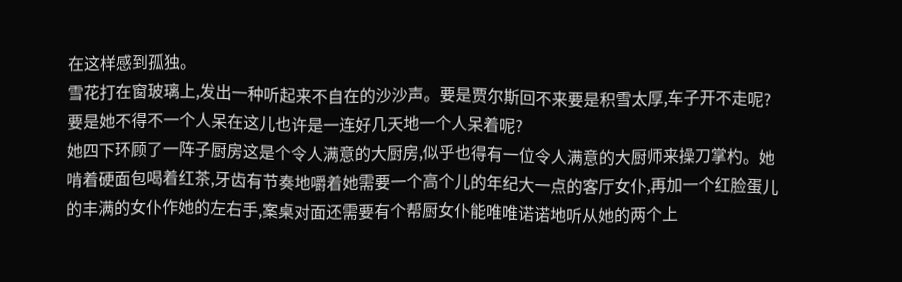在这样感到孤独。
雪花打在窗玻璃上,发出一种听起来不自在的沙沙声。要是贾尔斯回不来要是积雪太厚,车子开不走呢?要是她不得不一个人呆在这儿也许是一连好几天地一个人呆着呢?
她四下环顾了一阵子厨房这是个令人满意的大厨房,似乎也得有一位令人满意的大厨师来操刀掌杓。她啃着硬面包喝着红茶,牙齿有节奏地嚼着她需要一个高个儿的年纪大一点的客厅女仆,再加一个红脸蛋儿的丰满的女仆作她的左右手,案桌对面还需要有个帮厨女仆能唯唯诺诺地听从她的两个上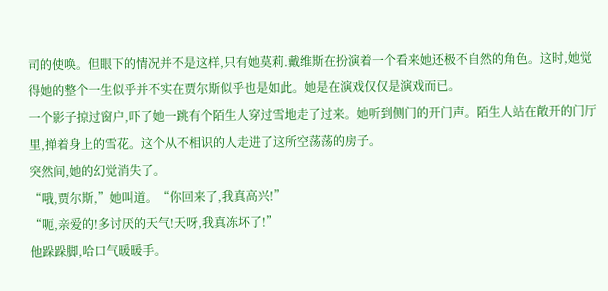司的使唤。但眼下的情况并不是这样,只有她莫莉.戴维斯在扮演着一个看来她还极不自然的角色。这时,她觉得她的整个一生似乎并不实在贾尔斯似乎也是如此。她是在演戏仅仅是演戏而已。
一个影子掠过窗户,吓了她一跳有个陌生人穿过雪地走了过来。她听到侧门的开门声。陌生人站在敞开的门厅里,掸着身上的雪花。这个从不相识的人走进了这所空荡荡的房子。
突然间,她的幻觉消失了。
“哦,贾尔斯,”她叫道。“你回来了,我真高兴!”
“呃,亲爱的!多讨厌的天气!天呀,我真冻坏了!”
他跺跺脚,哈口气暖暖手。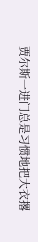贾尔斯一进门总是习惯地把大衣撂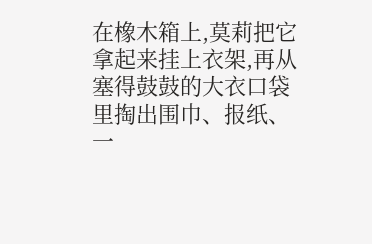在橡木箱上,莫莉把它拿起来挂上衣架,再从塞得鼓鼓的大衣口袋里掏出围巾、报纸、一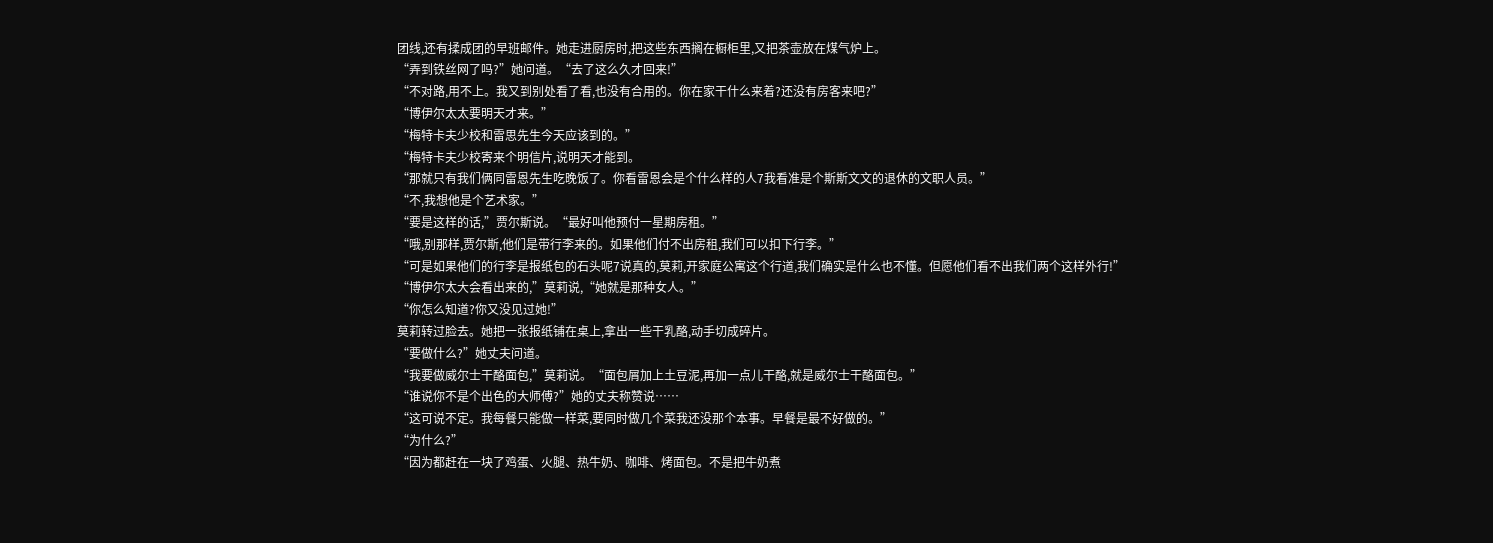团线,还有揉成团的早班邮件。她走进厨房时,把这些东西搁在橱柜里,又把茶壶放在煤气炉上。
“弄到铁丝网了吗?”她问道。“去了这么久才回来!”
“不对路,用不上。我又到别处看了看,也没有合用的。你在家干什么来着?还没有房客来吧?”
“博伊尔太太要明天才来。”
“梅特卡夫少校和雷思先生今天应该到的。”
“梅特卡夫少校寄来个明信片,说明天才能到。
“那就只有我们俩同雷恩先生吃晚饭了。你看雷恩会是个什么样的人7我看准是个斯斯文文的退休的文职人员。”
“不,我想他是个艺术家。”
“要是这样的话,”贾尔斯说。“最好叫他预付一星期房租。”
“哦,别那样,贾尔斯,他们是带行李来的。如果他们付不出房租,我们可以扣下行李。”
“可是如果他们的行李是报纸包的石头呢7说真的,莫莉,开家庭公寓这个行道,我们确实是什么也不懂。但愿他们看不出我们两个这样外行!”
“博伊尔太大会看出来的,”莫莉说,“她就是那种女人。”
“你怎么知道?你又没见过她!”
莫莉转过脸去。她把一张报纸铺在桌上,拿出一些干乳酪,动手切成碎片。
“要做什么?”她丈夫问道。
“我要做威尔士干酪面包,”莫莉说。“面包屑加上土豆泥,再加一点儿干酪,就是威尔士干酪面包。”
“谁说你不是个出色的大师傅?”她的丈夫称赞说……
“这可说不定。我每餐只能做一样菜,要同时做几个菜我还没那个本事。早餐是最不好做的。”
“为什么?”
“因为都赶在一块了鸡蛋、火腿、热牛奶、咖啡、烤面包。不是把牛奶煮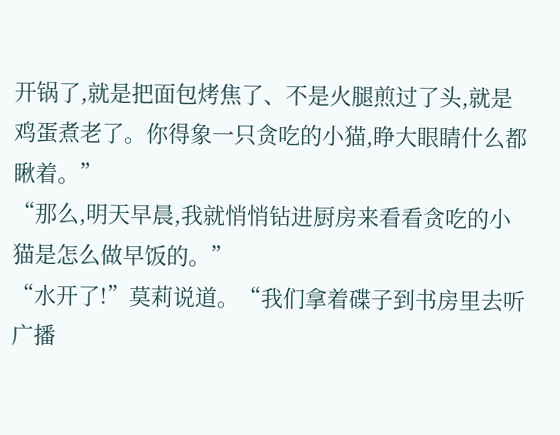开锅了,就是把面包烤焦了、不是火腿煎过了头,就是鸡蛋煮老了。你得象一只贪吃的小猫,睁大眼睛什么都瞅着。”
“那么,明天早晨,我就悄悄钻进厨房来看看贪吃的小猫是怎么做早饭的。”
“水开了!”莫莉说道。“我们拿着碟子到书房里去听广播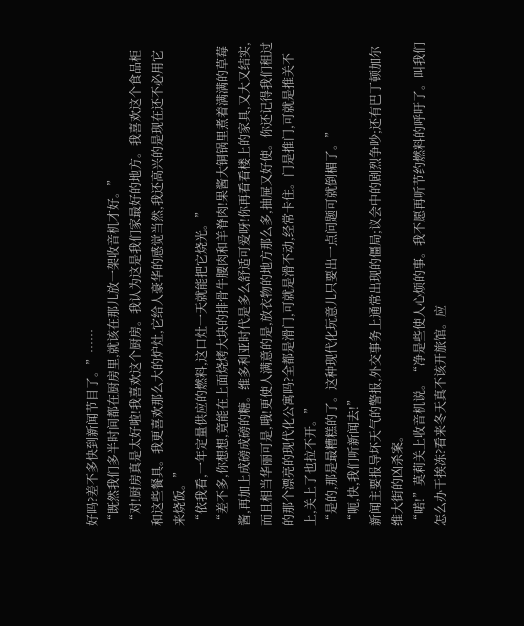好吗?差不多快到新闻节目了。”……
“既然我们多半时间都在厨房里,就该在那儿放一架收音机才好。”
“对!厨房真是太好啦!我喜欢这个厨房。我认为这是我们家最好的地方。我喜欢这个食品柜和这些餐具。我更喜欢那么大的炉灶,它给人豪华的感觉当然,我还高兴的是现在还不必用它来烧饭。”
“依我看,一年定量供应的燃料,这口灶一天就能把它烧光。”
“差不多,你想想,竟能在上面烧烤大块的排骨牛腰肉和羊脊肉!果酱大铜锅里煮着满满的草莓酱,再加上成磅成磅的糖。维多利亚时代是多么舒适可爱呀!你再看看楼上的家具,又大又结实,而且相当华丽可是,哦!更使人满意的是,放衣物的地方那么多,抽屉又好使。你还记得我们租过的那个漂亮的现代化公寓吗?全都是滑门,可就是滑不动,经常卡住。门是推门,可就是推关不上,关上了也拉不开。”
“是的,那是最糟糕的了。这种现代化玩意儿只要出一点问题可就倒楣了。”
“呃,快,我们听新闻去!”
新闻主要报导坏天气的警报,外交事务上通常出现的僵局;议会中的剧烈争吵;还有巴丁顿加尔维大街的凶杀案。
“喏!”莫莉关上收音机说。“净是些使人心烦的事。我不愿再听节约燃料的呼吁了。叫我们怎么办干挨冻?看来冬天真不该开旅馆。应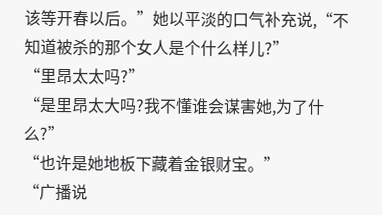该等开春以后。”她以平淡的口气补充说,“不知道被杀的那个女人是个什么样儿?”
“里昂太太吗?”
“是里昂太大吗?我不懂谁会谋害她,为了什么?”
“也许是她地板下藏着金银财宝。”
“广播说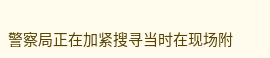警察局正在加紧搜寻当时在现场附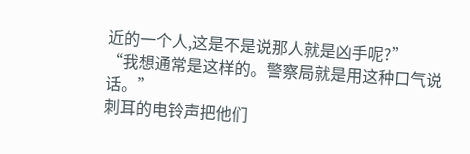近的一个人,这是不是说那人就是凶手呢?”
“我想通常是这样的。警察局就是用这种口气说话。”
刺耳的电铃声把他们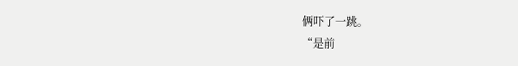俩吓了一跳。
“是前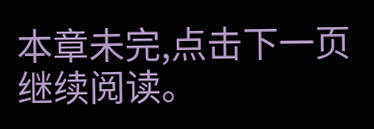本章未完,点击下一页继续阅读。